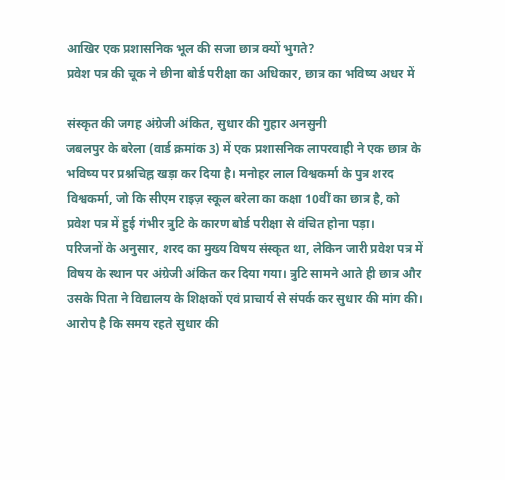आखिर एक प्रशासनिक भूल की सजा छात्र क्यों भुगते?
प्रवेश पत्र की चूक ने छीना बोर्ड परीक्षा का अधिकार, छात्र का भविष्य अधर में

संस्कृत की जगह अंग्रेजी अंकित, सुधार की गुहार अनसुनी
जबलपुर के बरेला (वार्ड क्रमांक 3) में एक प्रशासनिक लापरवाही ने एक छात्र के भविष्य पर प्रश्नचिह्न खड़ा कर दिया है। मनोहर लाल विश्वकर्मा के पुत्र शरद विश्वकर्मा, जो कि सीएम राइज़ स्कूल बरेला का कक्षा 10वीं का छात्र है, को प्रवेश पत्र में हुई गंभीर त्रुटि के कारण बोर्ड परीक्षा से वंचित होना पड़ा।
परिजनों के अनुसार, शरद का मुख्य विषय संस्कृत था, लेकिन जारी प्रवेश पत्र में विषय के स्थान पर अंग्रेजी अंकित कर दिया गया। त्रुटि सामने आते ही छात्र और उसके पिता ने विद्यालय के शिक्षकों एवं प्राचार्य से संपर्क कर सुधार की मांग की। आरोप है कि समय रहते सुधार की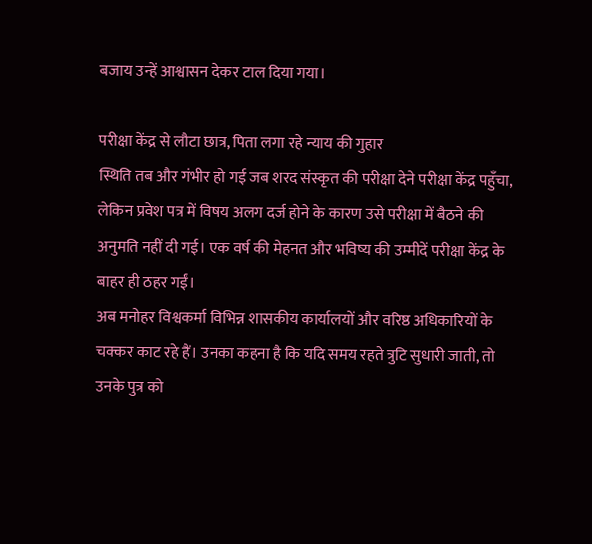बजाय उन्हें आश्वासन देकर टाल दिया गया।

परीक्षा केंद्र से लौटा छात्र, पिता लगा रहे न्याय की गुहार
स्थिति तब और गंभीर हो गई जब शरद संस्कृत की परीक्षा देने परीक्षा केंद्र पहुँचा, लेकिन प्रवेश पत्र में विषय अलग दर्ज होने के कारण उसे परीक्षा में बैठने की अनुमति नहीं दी गई। एक वर्ष की मेहनत और भविष्य की उम्मीदें परीक्षा केंद्र के बाहर ही ठहर गईं।
अब मनोहर विश्वकर्मा विभिन्न शासकीय कार्यालयों और वरिष्ठ अधिकारियों के चक्कर काट रहे हैं। उनका कहना है कि यदि समय रहते त्रुटि सुधारी जाती, तो उनके पुत्र को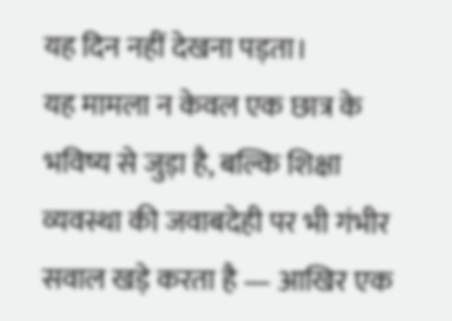यह दिन नहीं देखना पड़ता।
यह मामला न केवल एक छात्र के भविष्य से जुड़ा है, बल्कि शिक्षा व्यवस्था की जवाबदेही पर भी गंभीर सवाल खड़े करता है — आखिर एक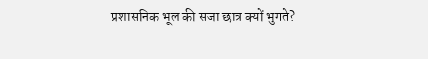प्रशासनिक भूल की सजा छात्र क्यों भुगते?